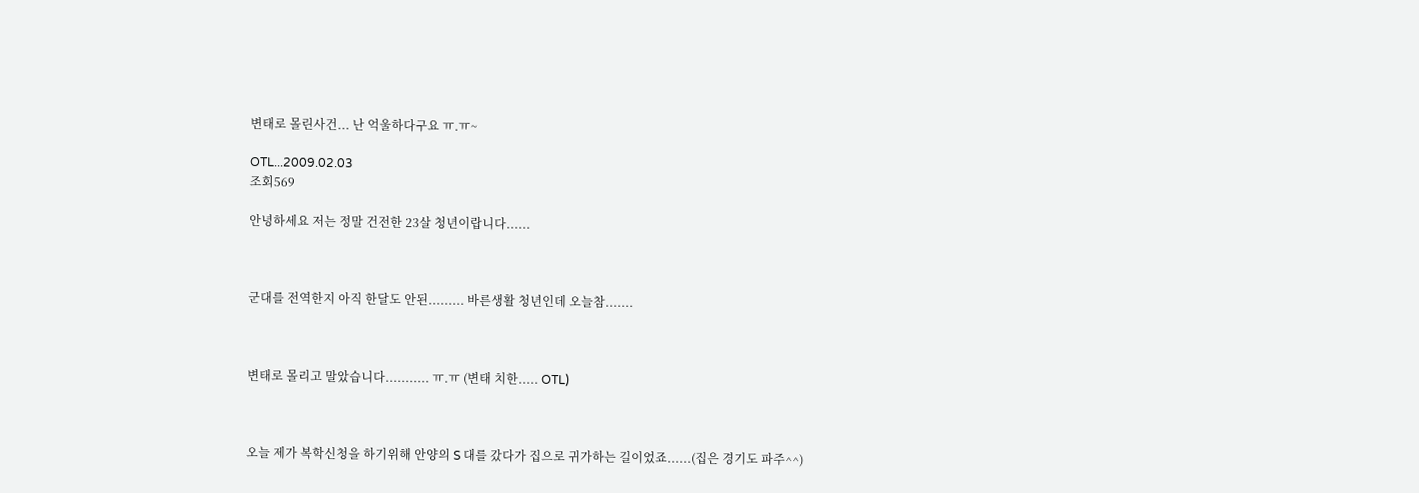변태로 몰린사건... 난 억울하다구요 ㅠ.ㅠ~

OTL...2009.02.03
조회569

안녕하세요 저는 정말 건전한 23살 청년이랍니다......



군대를 전역한지 아직 한달도 안된......... 바른생활 청년인데 오늘참.......



변태로 몰리고 말았습니다........... ㅠ.ㅠ (변태 치한..... OTL)



오늘 제가 복학신청을 하기위해 안양의 S 대를 갔다가 집으로 귀가하는 길이었죠......(집은 경기도 파주^^)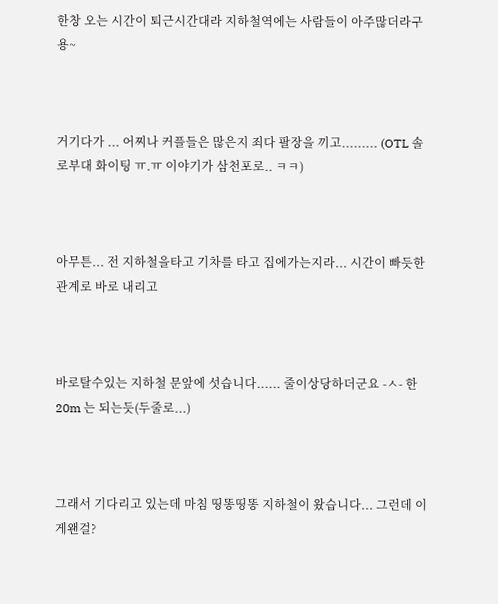한창 오는 시간이 퇴근시간대라 지하철역에는 사람들이 아주많더라구용~



거기다가 ... 어찌나 커플들은 많은지 죄다 팔장을 끼고......... (OTL 솔로부대 화이팅 ㅠ.ㅠ 이야기가 삼천포로.. ㅋㅋ)



아무튼... 전 지하철을타고 기차를 타고 집에가는지라... 시간이 빠듯한 관계로 바로 내리고



바로탈수있는 지하철 문앞에 섯습니다...... 줄이상당하더군요 -ㅅ- 한 20m 는 되는듯(두줄로...)



그래서 기다리고 있는데 마침 띵똥띵똥 지하철이 왔습니다... 그런데 이게왠걸?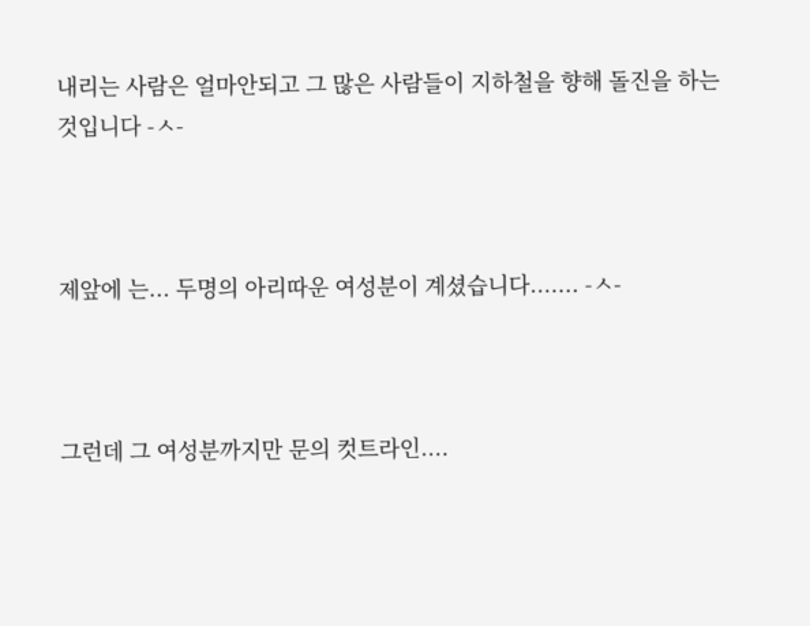내리는 사람은 얼마안되고 그 많은 사람들이 지하철을 향해 돌진을 하는것입니다 -ㅅ-



제앞에 는... 두명의 아리따운 여성분이 계셨습니다....... -ㅅ-



그런데 그 여성분까지만 문의 컷트라인....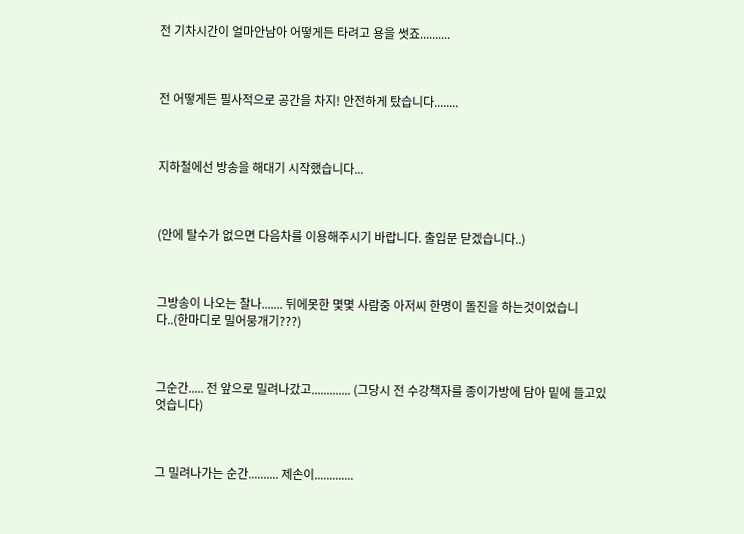전 기차시간이 얼마안남아 어떻게든 타려고 용을 썻죠..........



전 어떻게든 필사적으로 공간을 차지! 안전하게 탔습니다........



지하철에선 방송을 해대기 시작했습니다...



(안에 탈수가 없으면 다음차를 이용해주시기 바랍니다. 출입문 닫겠습니다..)



그방송이 나오는 찰나....... 뒤에못한 몇몇 사람중 아저씨 한명이 돌진을 하는것이었습니다..(한마디로 밀어뭉개기???)



그순간..... 전 앞으로 밀려나갔고............. (그당시 전 수강책자를 종이가방에 담아 밑에 들고있엇습니다)



그 밀려나가는 순간.......... 제손이.............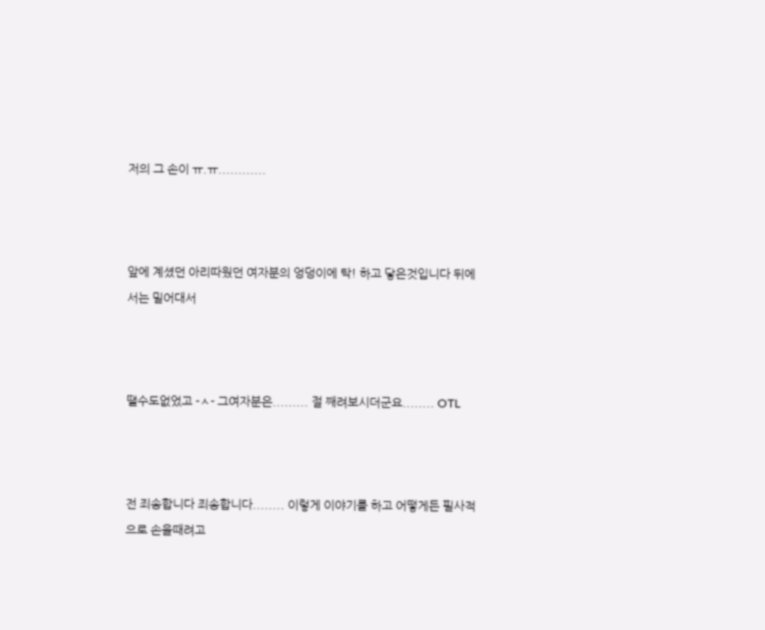저의 그 손이 ㅠ.ㅠ............



앞에 계셨던 아리따웠던 여자분의 엉덩이에 탁! 하고 닿은것입니다 뒤에서는 밀어대서



땔수도없었고 -ㅅ- 그여자분은......... 절 째려보시더군요........ OTL



전 죄송합니다 죄송합니다........ 이렇게 이야기를 하고 어떻게든 필사적으로 손을때려고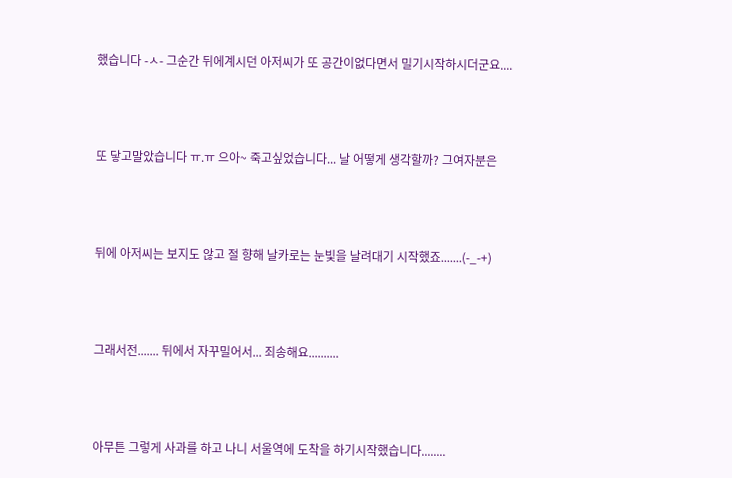했습니다 -ㅅ- 그순간 뒤에계시던 아저씨가 또 공간이없다면서 밀기시작하시더군요....



또 닿고말았습니다 ㅠ.ㅠ 으아~ 죽고싶었습니다... 날 어떻게 생각할까? 그여자분은



뒤에 아저씨는 보지도 않고 절 향해 날카로는 눈빛을 날려대기 시작했죠.......(-_-+)



그래서전....... 뒤에서 자꾸밀어서... 죄송해요..........



아무튼 그렇게 사과를 하고 나니 서울역에 도착을 하기시작했습니다........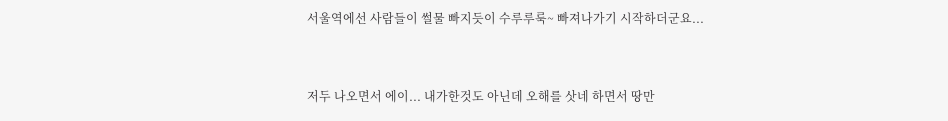서울역에선 사람들이 썰물 빠지듯이 수루루룩~ 빠져나가기 시작하더군요...



저두 나오면서 에이... 내가한것도 아닌데 오해를 삿네 하면서 땅만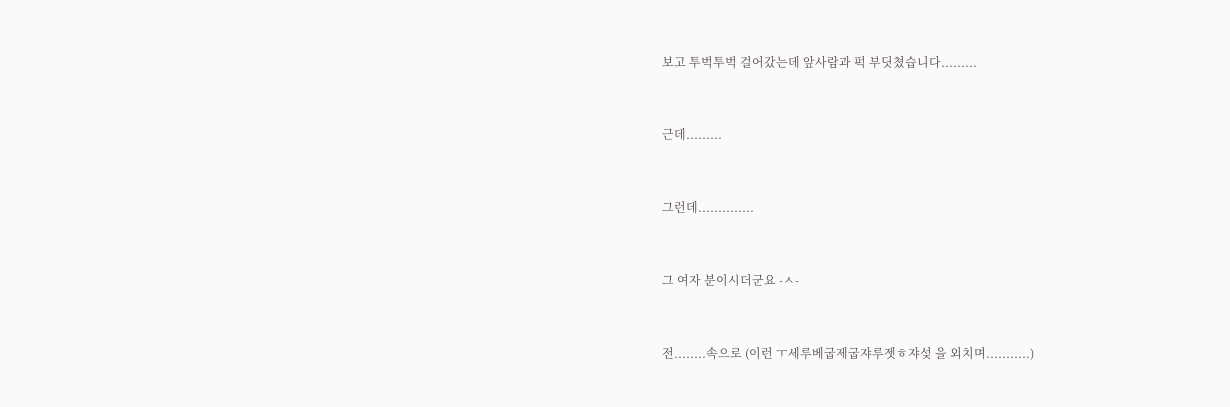보고 투벅투벅 걸어갔는데 앞사람과 퍽 부딧쳤습니다.........



근데.........



그런데..............



그 여자 분이시더군요 -ㅅ-



전........속으로 (이런 ㅜ세루베굽제굽쟈루젯ㅎ쟈섲 을 외치며...........)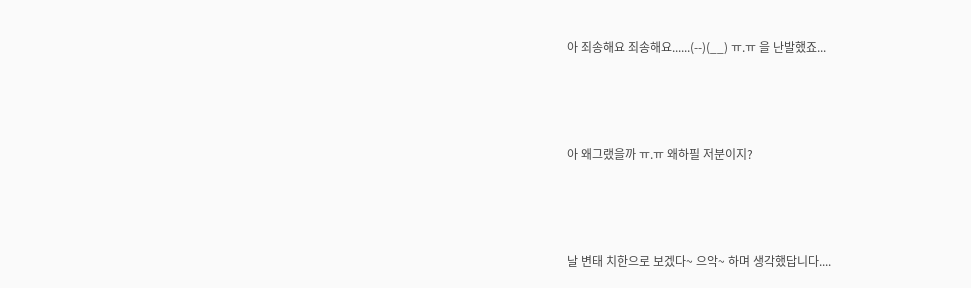아 죄송해요 죄송해요......(--)(__) ㅠ.ㅠ 을 난발했죠...



아 왜그랬을까 ㅠ.ㅠ 왜하필 저분이지?



날 변태 치한으로 보겠다~ 으악~ 하며 생각했답니다....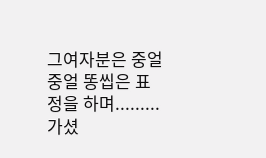그여자분은 중얼 중얼 똥씹은 표정을 하며......... 가셨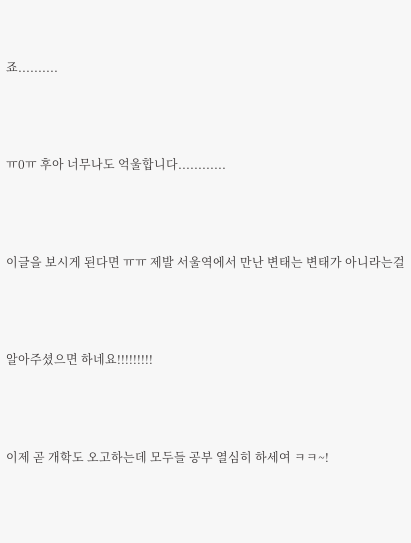죠..........



ㅠ0ㅠ 후아 너무나도 억울합니다............



이글을 보시게 된다면 ㅠㅠ 제발 서울역에서 만난 변태는 변태가 아니라는걸



알아주셨으면 하네요!!!!!!!!!



이제 곧 개학도 오고하는데 모두들 공부 열심히 하세여 ㅋㅋ~!